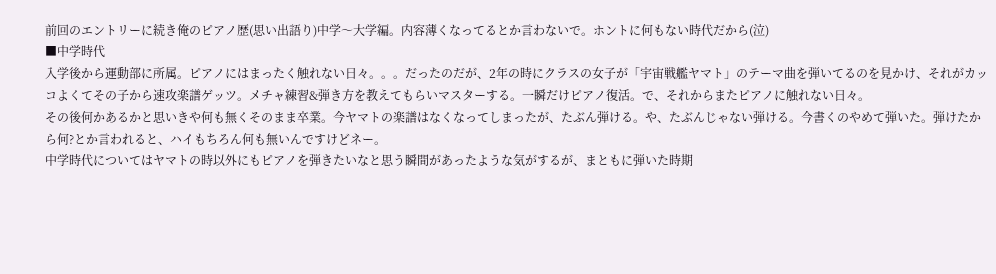前回のエントリーに続き俺のピアノ歴(思い出語り)中学〜大学編。内容薄くなってるとか言わないで。ホントに何もない時代だから(泣)
■中学時代
入学後から運動部に所属。ピアノにはまったく触れない日々。。。だったのだが、2年の時にクラスの女子が「宇宙戦艦ヤマト」のテーマ曲を弾いてるのを見かけ、それがカッコよくてその子から速攻楽譜ゲッツ。メチャ練習&弾き方を教えてもらいマスターする。一瞬だけピアノ復活。で、それからまたピアノに触れない日々。
その後何かあるかと思いきや何も無くそのまま卒業。今ヤマトの楽譜はなくなってしまったが、たぶん弾ける。や、たぶんじゃない弾ける。今書くのやめて弾いた。弾けたから何?とか言われると、ハイもちろん何も無いんですけどネー。
中学時代についてはヤマトの時以外にもピアノを弾きたいなと思う瞬間があったような気がするが、まともに弾いた時期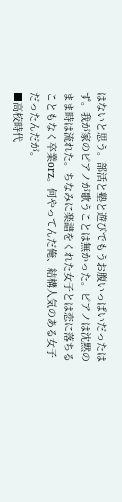はないと思う。部活と塾と遊びでもうお腹いっぱいだったはず。我が家のピアノが歌うことは無かった。ピアノは沈黙のまま時は流れた。ちなみに楽譜をくれた女子とは恋に落ちることもなく卒業orz。何やってんだ俺、結構人気のある女子だったんだが。
■高校時代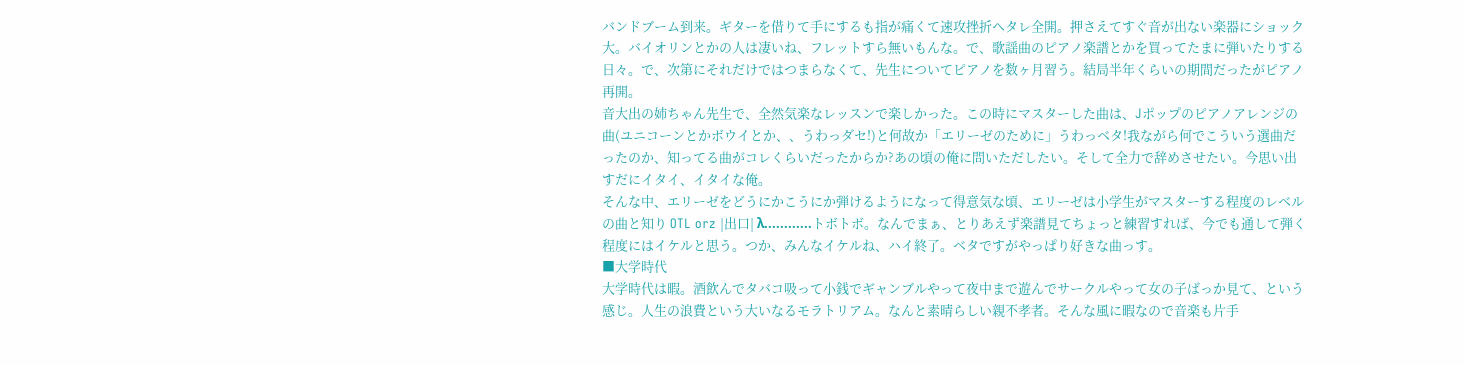バンドブーム到来。ギターを借りて手にするも指が痛くて速攻挫折ヘタレ全開。押さえてすぐ音が出ない楽器にショック大。バイオリンとかの人は凄いね、フレットすら無いもんな。で、歌謡曲のピアノ楽譜とかを買ってたまに弾いたりする日々。で、次第にそれだけではつまらなくて、先生についてピアノを数ヶ月習う。結局半年くらいの期間だったがピアノ再開。
音大出の姉ちゃん先生で、全然気楽なレッスンで楽しかった。この時にマスターした曲は、Jポップのピアノアレンジの曲(ユニコーンとかボウイとか、、うわっダセ!)と何故か「エリーゼのために」うわっベタ!我ながら何でこういう選曲だったのか、知ってる曲がコレくらいだったからか?あの頃の俺に問いただしたい。そして全力で辞めさせたい。今思い出すだにイタイ、イタイな俺。
そんな中、エリーゼをどうにかこうにか弾けるようになって得意気な頃、エリーゼは小学生がマスターする程度のレベルの曲と知り OTL orz |出口| λ............トボトボ。なんでまぁ、とりあえず楽譜見てちょっと練習すれば、今でも通して弾く程度にはイケルと思う。つか、みんなイケルね、ハイ終了。ベタですがやっぱり好きな曲っす。
■大学時代
大学時代は暇。酒飲んでタバコ吸って小銭でギャンブルやって夜中まで遊んでサークルやって女の子ばっか見て、という感じ。人生の浪費という大いなるモラトリアム。なんと素晴らしい親不孝者。そんな風に暇なので音楽も片手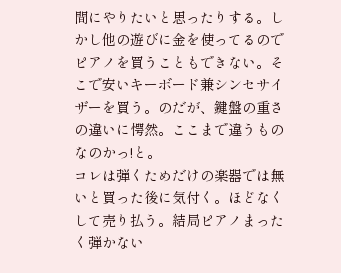間にやりたいと思ったりする。しかし他の遊びに金を使ってるのでピアノを買うこともできない。そこで安いキーボード兼シンセサイザーを買う。のだが、鍵盤の重さの違いに愕然。ここまで違うものなのかっ!と。
コレは弾くためだけの楽器では無いと買った後に気付く。ほどなくして売り払う。結局ピアノまったく弾かない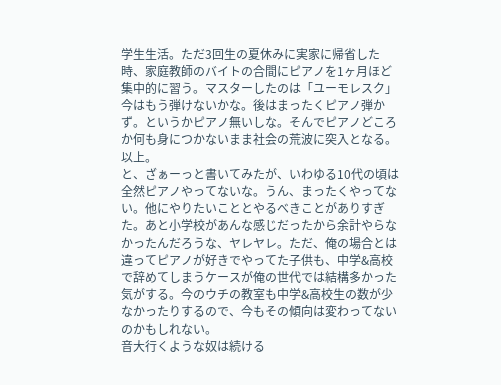学生生活。ただ3回生の夏休みに実家に帰省した時、家庭教師のバイトの合間にピアノを1ヶ月ほど集中的に習う。マスターしたのは「ユーモレスク」今はもう弾けないかな。後はまったくピアノ弾かず。というかピアノ無いしな。そんでピアノどころか何も身につかないまま社会の荒波に突入となる。以上。
と、ざぁーっと書いてみたが、いわゆる10代の頃は全然ピアノやってないな。うん、まったくやってない。他にやりたいこととやるべきことがありすぎた。あと小学校があんな感じだったから余計やらなかったんだろうな、ヤレヤレ。ただ、俺の場合とは違ってピアノが好きでやってた子供も、中学&高校で辞めてしまうケースが俺の世代では結構多かった気がする。今のウチの教室も中学&高校生の数が少なかったりするので、今もその傾向は変わってないのかもしれない。
音大行くような奴は続ける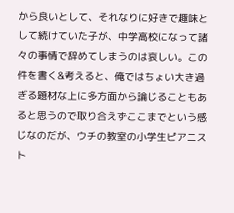から良いとして、それなりに好きで趣味として続けていた子が、中学高校になって諸々の事情で辞めてしまうのは哀しい。この件を書く&考えると、俺ではちょい大き過ぎる題材な上に多方面から論じることもあると思うので取り合えずここまでという感じなのだが、ウチの教室の小学生ピアニスト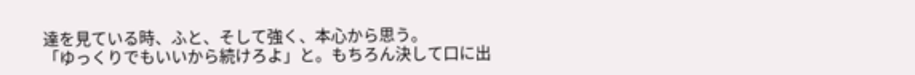達を見ている時、ふと、そして強く、本心から思う。
「ゆっくりでもいいから続けろよ」と。もちろん決して口に出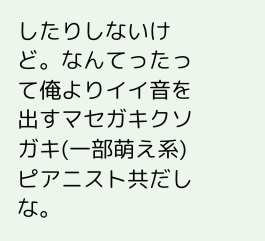したりしないけど。なんてったって俺よりイイ音を出すマセガキクソガキ(一部萌え系)ピアニスト共だしな。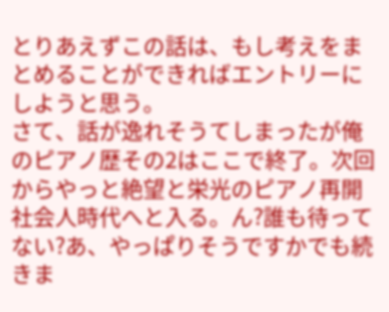とりあえずこの話は、もし考えをまとめることができればエントリーにしようと思う。
さて、話が逸れそうてしまったが俺のピアノ歴その2はここで終了。次回からやっと絶望と栄光のピアノ再開社会人時代へと入る。ん?誰も待ってない?あ、やっぱりそうですかでも続きま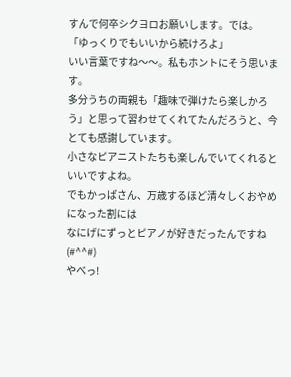すんで何卒シクヨロお願いします。では。
「ゆっくりでもいいから続けろよ」
いい言葉ですね〜〜。私もホントにそう思います。
多分うちの両親も「趣味で弾けたら楽しかろう」と思って習わせてくれてたんだろうと、今とても感謝しています。
小さなピアニストたちも楽しんでいてくれるといいですよね。
でもかっぱさん、万歳するほど清々しくおやめになった割には
なにげにずっとピアノが好きだったんですね(#^^#)
やべっ!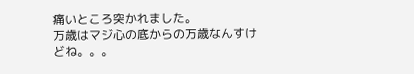痛いところ突かれました。
万歳はマジ心の底からの万歳なんすけどね。。。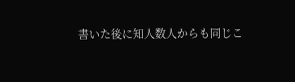書いた後に知人数人からも同じこ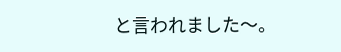と言われました〜。